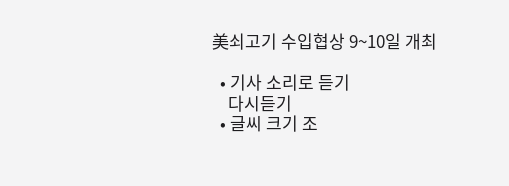美쇠고기 수입협상 9~10일 개최

  • 기사 소리로 듣기
    다시듣기
  • 글씨 크기 조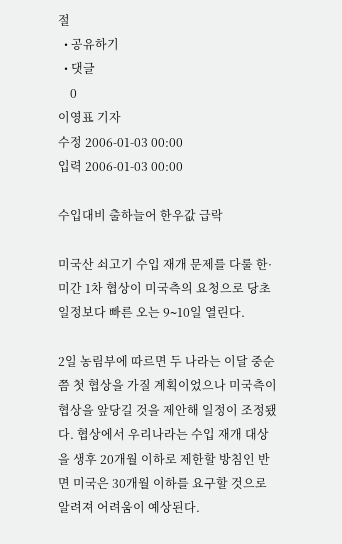절
  • 공유하기
  • 댓글
    0
이영표 기자
수정 2006-01-03 00:00
입력 2006-01-03 00:00

수입대비 출하늘어 한우값 급락

미국산 쇠고기 수입 재개 문제를 다룰 한·미간 1차 협상이 미국측의 요청으로 당초 일정보다 빠른 오는 9∼10일 열린다.

2일 농림부에 따르면 두 나라는 이달 중순쯤 첫 협상을 가질 계획이었으나 미국측이 협상을 앞당길 것을 제안해 일정이 조정됐다. 협상에서 우리나라는 수입 재개 대상을 생후 20개월 이하로 제한할 방침인 반면 미국은 30개월 이하를 요구할 것으로 알려져 어려움이 예상된다.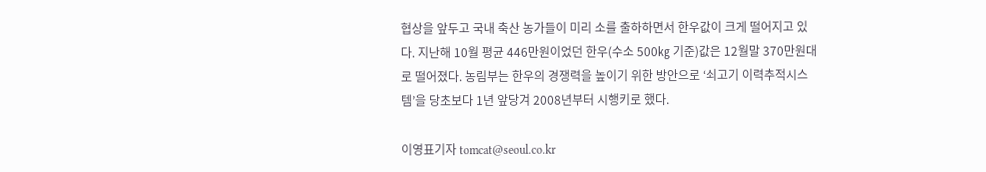협상을 앞두고 국내 축산 농가들이 미리 소를 출하하면서 한우값이 크게 떨어지고 있다. 지난해 10월 평균 446만원이었던 한우(수소 500㎏ 기준)값은 12월말 370만원대로 떨어졌다. 농림부는 한우의 경쟁력을 높이기 위한 방안으로 ‘쇠고기 이력추적시스템’을 당초보다 1년 앞당겨 2008년부터 시행키로 했다.

이영표기자 tomcat@seoul.co.kr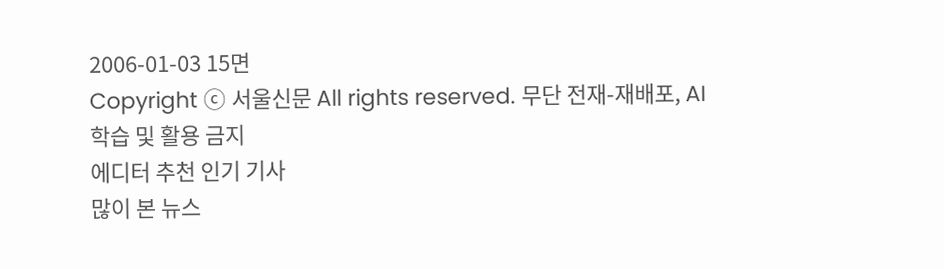2006-01-03 15면
Copyright ⓒ 서울신문 All rights reserved. 무단 전재-재배포, AI 학습 및 활용 금지
에디터 추천 인기 기사
많이 본 뉴스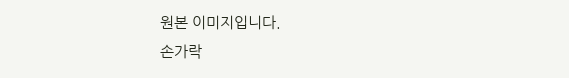원본 이미지입니다.
손가락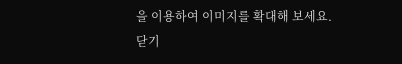을 이용하여 이미지를 확대해 보세요.
닫기